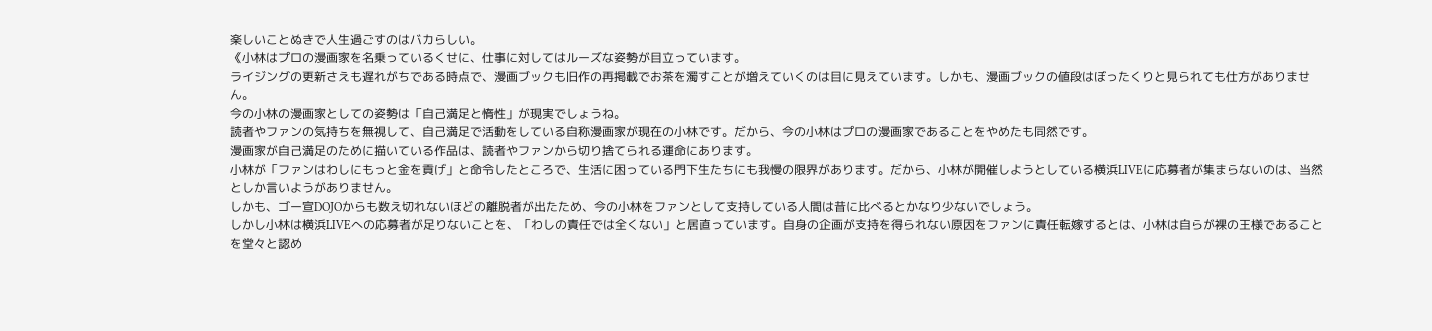楽しいことぬきで人生過ごすのはバカらしい。
《小林はプロの漫画家を名乗っているくせに、仕事に対してはルーズな姿勢が目立っています。
ライジングの更新さえも遅れがちである時点で、漫画ブックも旧作の再掲載でお茶を濁すことが増えていくのは目に見えています。しかも、漫画ブックの値段はぼったくりと見られても仕方がありません。
今の小林の漫画家としての姿勢は「自己満足と惰性」が現実でしょうね。
読者やファンの気持ちを無視して、自己満足で活動をしている自称漫画家が現在の小林です。だから、今の小林はプロの漫画家であることをやめたも同然です。
漫画家が自己満足のために描いている作品は、読者やファンから切り捨てられる運命にあります。
小林が「ファンはわしにもっと金を貢げ」と命令したところで、生活に困っている門下生たちにも我慢の限界があります。だから、小林が開催しようとしている横浜LIVEに応募者が集まらないのは、当然としか言いようがありません。
しかも、ゴー宣DOJOからも数え切れないほどの離脱者が出たため、今の小林をファンとして支持している人間は昔に比べるとかなり少ないでしょう。
しかし小林は横浜LIVEへの応募者が足りないことを、「わしの責任では全くない」と居直っています。自身の企画が支持を得られない原因をファンに責任転嫁するとは、小林は自らが裸の王様であることを堂々と認め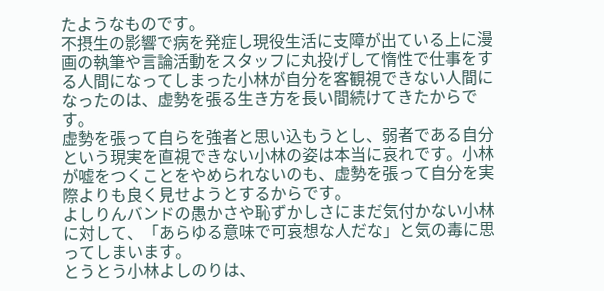たようなものです。
不摂生の影響で病を発症し現役生活に支障が出ている上に漫画の執筆や言論活動をスタッフに丸投げして惰性で仕事をする人間になってしまった小林が自分を客観視できない人間になったのは、虚勢を張る生き方を長い間続けてきたからです。
虚勢を張って自らを強者と思い込もうとし、弱者である自分という現実を直視できない小林の姿は本当に哀れです。小林が嘘をつくことをやめられないのも、虚勢を張って自分を実際よりも良く見せようとするからです。
よしりんバンドの愚かさや恥ずかしさにまだ気付かない小林に対して、「あらゆる意味で可哀想な人だな」と気の毒に思ってしまいます。
とうとう小林よしのりは、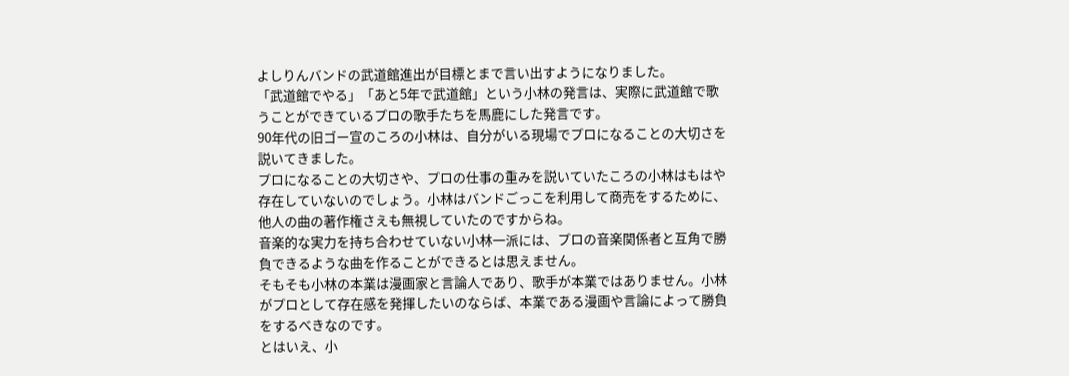よしりんバンドの武道館進出が目標とまで言い出すようになりました。
「武道館でやる」「あと5年で武道館」という小林の発言は、実際に武道館で歌うことができているプロの歌手たちを馬鹿にした発言です。
90年代の旧ゴー宣のころの小林は、自分がいる現場でプロになることの大切さを説いてきました。
プロになることの大切さや、プロの仕事の重みを説いていたころの小林はもはや存在していないのでしょう。小林はバンドごっこを利用して商売をするために、他人の曲の著作権さえも無視していたのですからね。
音楽的な実力を持ち合わせていない小林一派には、プロの音楽関係者と互角で勝負できるような曲を作ることができるとは思えません。
そもそも小林の本業は漫画家と言論人であり、歌手が本業ではありません。小林がプロとして存在感を発揮したいのならば、本業である漫画や言論によって勝負をするべきなのです。
とはいえ、小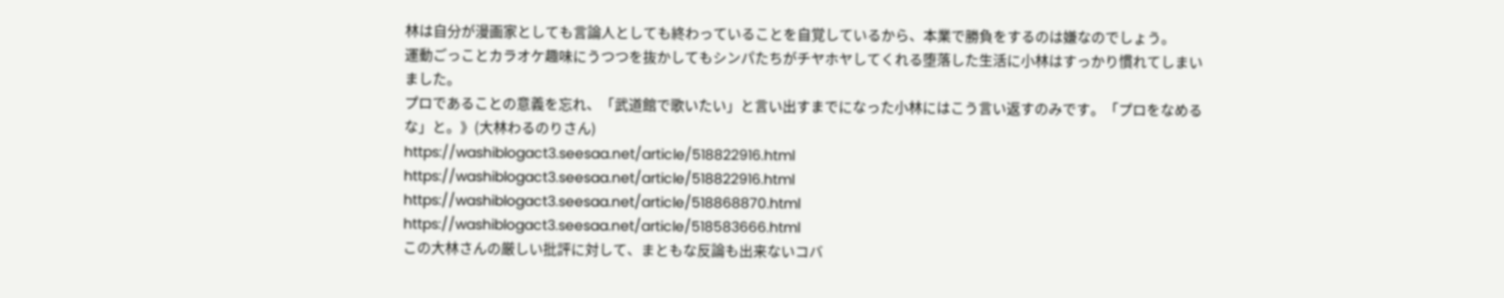林は自分が漫画家としても言論人としても終わっていることを自覚しているから、本業で勝負をするのは嫌なのでしょう。
運動ごっことカラオケ趣味にうつつを抜かしてもシンパたちがチヤホヤしてくれる堕落した生活に小林はすっかり慣れてしまいました。
プロであることの意義を忘れ、「武道館で歌いたい」と言い出すまでになった小林にはこう言い返すのみです。「プロをなめるな」と。》(大林わるのりさん)
https://washiblogact3.seesaa.net/article/518822916.html
https://washiblogact3.seesaa.net/article/518822916.html
https://washiblogact3.seesaa.net/article/518868870.html
https://washiblogact3.seesaa.net/article/518583666.html
この大林さんの厳しい批評に対して、まともな反論も出来ないコバ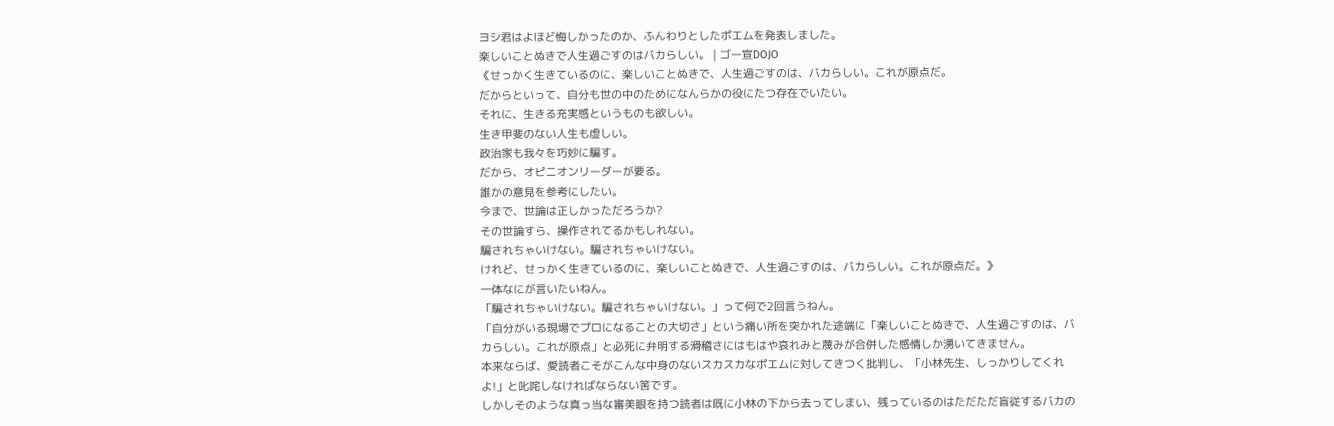ヨシ君はよほど悔しかったのか、ふんわりとしたポエムを発表しました。
楽しいことぬきで人生過ごすのはバカらしい。 | ゴー宣DOJO
《せっかく生きているのに、楽しいことぬきで、人生過ごすのは、バカらしい。これが原点だ。
だからといって、自分も世の中のためになんらかの役にたつ存在でいたい。
それに、生きる充実感というものも欲しい。
生き甲斐のない人生も虚しい。
政治家も我々を巧妙に騙す。
だから、オピニオンリーダーが要る。
誰かの意見を参考にしたい。
今まで、世論は正しかっただろうか?
その世論すら、操作されてるかもしれない。
騙されちゃいけない。騙されちゃいけない。
けれど、せっかく生きているのに、楽しいことぬきで、人生過ごすのは、バカらしい。これが原点だ。》
一体なにが言いたいねん。
「騙されちゃいけない。騙されちゃいけない。」って何で2回言うねん。
「自分がいる現場でプロになることの大切さ」という痛い所を突かれた途端に「楽しいことぬきで、人生過ごすのは、バカらしい。これが原点」と必死に弁明する滑稽さにはもはや哀れみと蔑みが合併した感情しか湧いてきません。
本来ならば、愛読者こそがこんな中身のないスカスカなポエムに対してきつく批判し、「小林先生、しっかりしてくれよ!」と叱咤しなければならない筈です。
しかしそのような真っ当な審美眼を持つ読者は既に小林の下から去ってしまい、残っているのはただただ盲従するバカの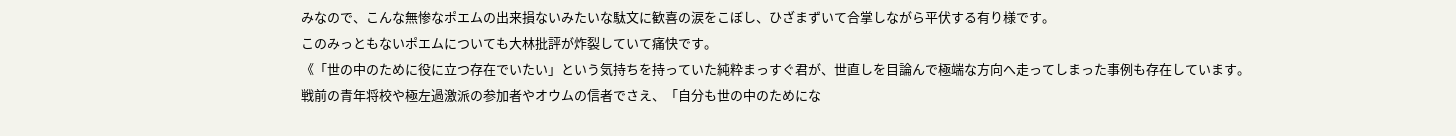みなので、こんな無惨なポエムの出来損ないみたいな駄文に歓喜の涙をこぼし、ひざまずいて合掌しながら平伏する有り様です。
このみっともないポエムについても大林批評が炸裂していて痛快です。
《「世の中のために役に立つ存在でいたい」という気持ちを持っていた純粋まっすぐ君が、世直しを目論んで極端な方向へ走ってしまった事例も存在しています。
戦前の青年将校や極左過激派の参加者やオウムの信者でさえ、「自分も世の中のためにな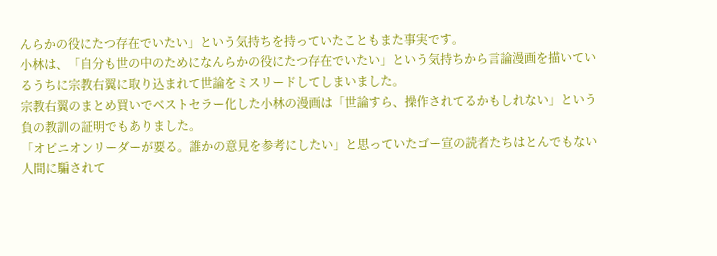んらかの役にたつ存在でいたい」という気持ちを持っていたこともまた事実です。
小林は、「自分も世の中のためになんらかの役にたつ存在でいたい」という気持ちから言論漫画を描いているうちに宗教右翼に取り込まれて世論をミスリードしてしまいました。
宗教右翼のまとめ買いでベストセラー化した小林の漫画は「世論すら、操作されてるかもしれない」という負の教訓の証明でもありました。
「オピニオンリーダーが要る。誰かの意見を参考にしたい」と思っていたゴー宣の読者たちはとんでもない人間に騙されて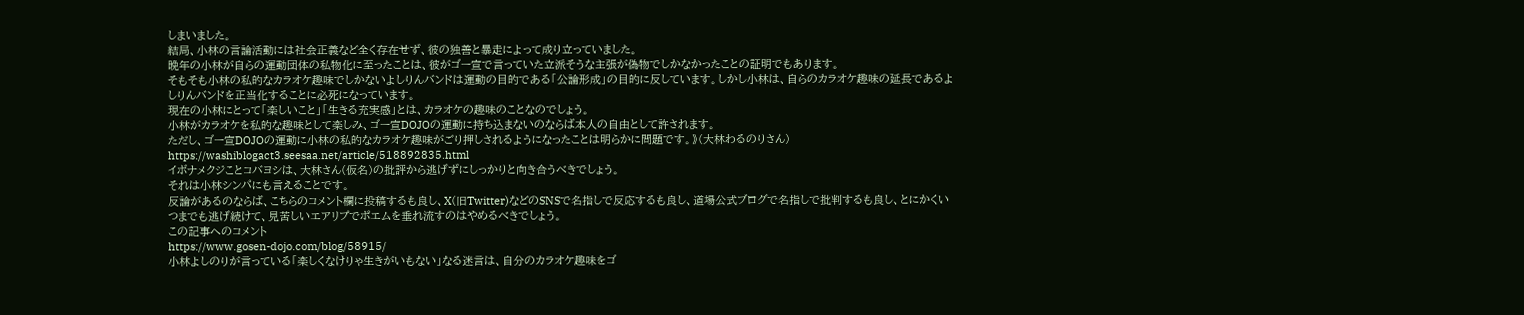しまいました。
結局、小林の言論活動には社会正義など全く存在せず、彼の独善と暴走によって成り立っていました。
晩年の小林が自らの運動団体の私物化に至ったことは、彼がゴー宣で言っていた立派そうな主張が偽物でしかなかったことの証明でもあります。
そもそも小林の私的なカラオケ趣味でしかないよしりんバンドは運動の目的である「公論形成」の目的に反しています。しかし小林は、自らのカラオケ趣味の延長であるよしりんバンドを正当化することに必死になっています。
現在の小林にとって「楽しいこと」「生きる充実感」とは、カラオケの趣味のことなのでしょう。
小林がカラオケを私的な趣味として楽しみ、ゴー宣DOJOの運動に持ち込まないのならば本人の自由として許されます。
ただし、ゴー宣DOJOの運動に小林の私的なカラオケ趣味がごり押しされるようになったことは明らかに問題です。》(大林わるのりさん)
https://washiblogact3.seesaa.net/article/518892835.html
イボナメクジことコバヨシは、大林さん(仮名)の批評から逃げずにしっかりと向き合うべきでしょう。
それは小林シンパにも言えることです。
反論があるのならば、こちらのコメント欄に投稿するも良し、X(旧Twitter)などのSNSで名指しで反応するも良し、道場公式ブログで名指しで批判するも良し、とにかくいつまでも逃げ続けて、見苦しいエアリプでポエムを垂れ流すのはやめるべきでしょう。
この記事へのコメント
https://www.gosen-dojo.com/blog/58915/
小林よしのりが言っている「楽しくなけりゃ生きがいもない」なる迷言は、自分のカラオケ趣味をゴ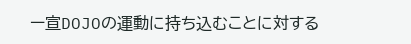ー宣DOJOの運動に持ち込むことに対する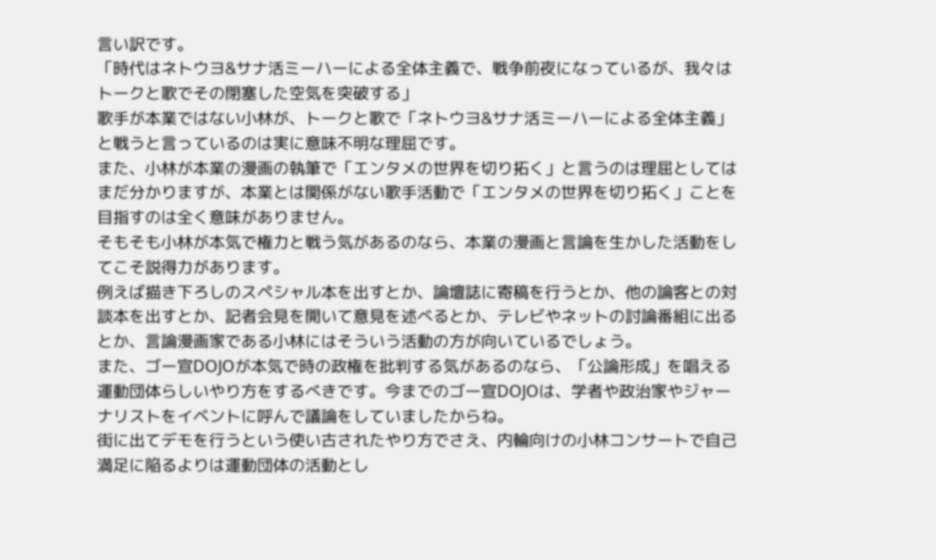言い訳です。
「時代はネトウヨ&サナ活ミーハーによる全体主義で、戦争前夜になっているが、我々はトークと歌でその閉塞した空気を突破する」
歌手が本業ではない小林が、トークと歌で「ネトウヨ&サナ活ミーハーによる全体主義」と戦うと言っているのは実に意味不明な理屈です。
また、小林が本業の漫画の執筆で「エンタメの世界を切り拓く」と言うのは理屈としてはまだ分かりますが、本業とは関係がない歌手活動で「エンタメの世界を切り拓く」ことを目指すのは全く意味がありません。
そもそも小林が本気で権力と戦う気があるのなら、本業の漫画と言論を生かした活動をしてこそ説得力があります。
例えば描き下ろしのスペシャル本を出すとか、論壇誌に寄稿を行うとか、他の論客との対談本を出すとか、記者会見を開いて意見を述べるとか、テレビやネットの討論番組に出るとか、言論漫画家である小林にはそういう活動の方が向いているでしょう。
また、ゴー宣DOJOが本気で時の政権を批判する気があるのなら、「公論形成」を唱える運動団体らしいやり方をするべきです。今までのゴー宣DOJOは、学者や政治家やジャーナリストをイベントに呼んで議論をしていましたからね。
街に出てデモを行うという使い古されたやり方でさえ、内輪向けの小林コンサートで自己満足に陥るよりは運動団体の活動とし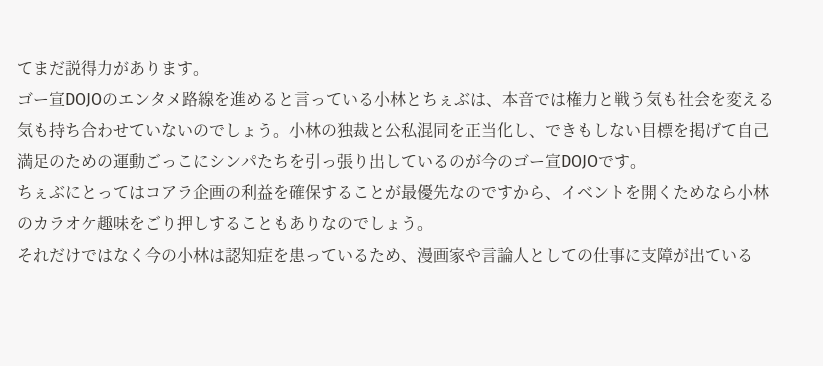てまだ説得力があります。
ゴー宣DOJOのエンタメ路線を進めると言っている小林とちぇぶは、本音では権力と戦う気も社会を変える気も持ち合わせていないのでしょう。小林の独裁と公私混同を正当化し、できもしない目標を掲げて自己満足のための運動ごっこにシンパたちを引っ張り出しているのが今のゴー宣DOJOです。
ちぇぶにとってはコアラ企画の利益を確保することが最優先なのですから、イベントを開くためなら小林のカラオケ趣味をごり押しすることもありなのでしょう。
それだけではなく今の小林は認知症を患っているため、漫画家や言論人としての仕事に支障が出ている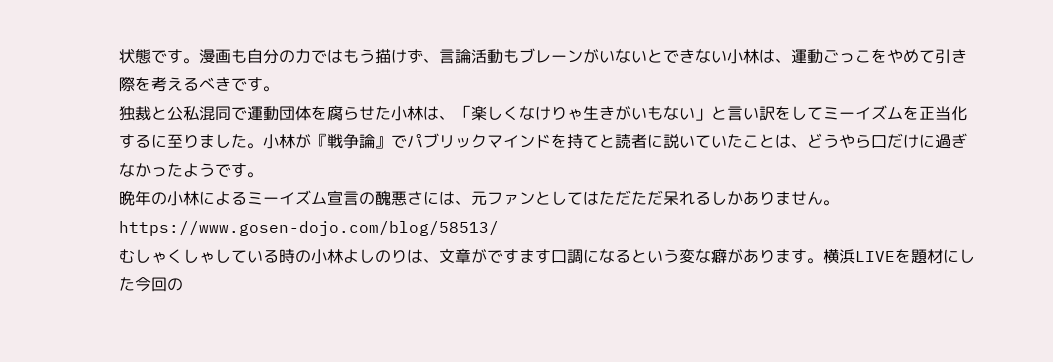状態です。漫画も自分の力ではもう描けず、言論活動もブレーンがいないとできない小林は、運動ごっこをやめて引き際を考えるべきです。
独裁と公私混同で運動団体を腐らせた小林は、「楽しくなけりゃ生きがいもない」と言い訳をしてミーイズムを正当化するに至りました。小林が『戦争論』でパブリックマインドを持てと読者に説いていたことは、どうやら口だけに過ぎなかったようです。
晩年の小林によるミーイズム宣言の醜悪さには、元ファンとしてはただただ呆れるしかありません。
https://www.gosen-dojo.com/blog/58513/
むしゃくしゃしている時の小林よしのりは、文章がですます口調になるという変な癖があります。横浜LIVEを題材にした今回の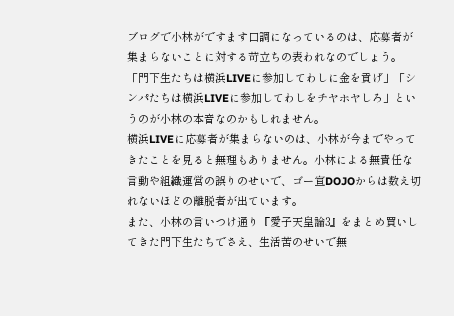ブログで小林がですます口調になっているのは、応募者が集まらないことに対する苛立ちの表われなのでしょう。
「門下生たちは横浜LIVEに参加してわしに金を貢げ」「シンパたちは横浜LIVEに参加してわしをチヤホヤしろ」というのが小林の本音なのかもしれません。
横浜LIVEに応募者が集まらないのは、小林が今までやってきたことを見ると無理もありません。小林による無責任な言動や組織運営の誤りのせいで、ゴー宣DOJOからは数え切れないほどの離脱者が出ています。
また、小林の言いつけ通り『愛子天皇論3』をまとめ買いしてきた門下生たちでさえ、生活苦のせいで無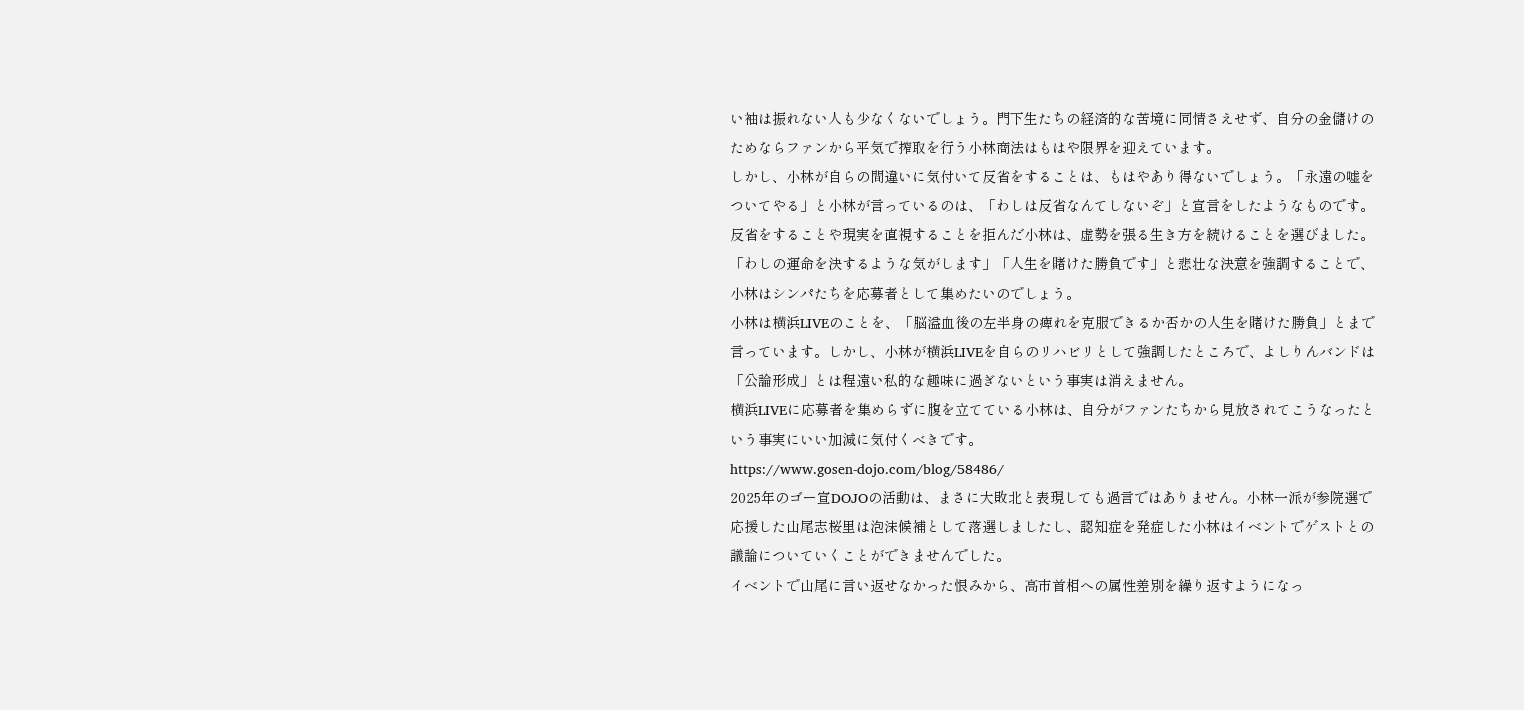い袖は振れない人も少なくないでしょう。門下生たちの経済的な苦境に同情さえせず、自分の金儲けのためならファンから平気で搾取を行う小林商法はもはや限界を迎えています。
しかし、小林が自らの間違いに気付いて反省をすることは、もはやあり得ないでしょう。「永遠の嘘をついてやる」と小林が言っているのは、「わしは反省なんてしないぞ」と宣言をしたようなものです。
反省をすることや現実を直視することを拒んだ小林は、虚勢を張る生き方を続けることを選びました。「わしの運命を決するような気がします」「人生を賭けた勝負です」と悲壮な決意を強調することで、小林はシンパたちを応募者として集めたいのでしょう。
小林は横浜LIVEのことを、「脳溢血後の左半身の痺れを克服できるか否かの人生を賭けた勝負」とまで言っています。しかし、小林が横浜LIVEを自らのリハビリとして強調したところで、よしりんバンドは「公論形成」とは程遠い私的な趣味に過ぎないという事実は消えません。
横浜LIVEに応募者を集めらずに腹を立てている小林は、自分がファンたちから見放されてこうなったという事実にいい加減に気付くべきです。
https://www.gosen-dojo.com/blog/58486/
2025年のゴー宣DOJOの活動は、まさに大敗北と表現しても過言ではありません。小林一派が参院選で応援した山尾志桜里は泡沫候補として落選しましたし、認知症を発症した小林はイベントでゲストとの議論についていくことができませんでした。
イベントで山尾に言い返せなかった恨みから、高市首相への属性差別を繰り返すようになっ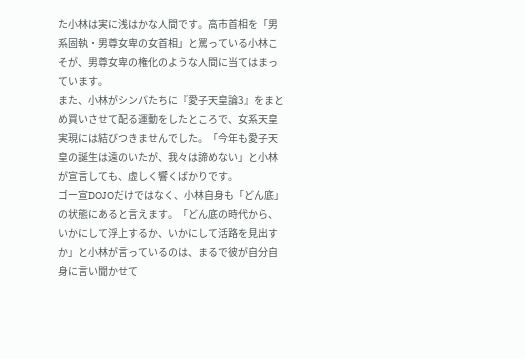た小林は実に浅はかな人間です。高市首相を「男系固執・男尊女卑の女首相」と罵っている小林こそが、男尊女卑の権化のような人間に当てはまっています。
また、小林がシンパたちに『愛子天皇論3』をまとめ買いさせて配る運動をしたところで、女系天皇実現には結びつきませんでした。「今年も愛子天皇の誕生は遠のいたが、我々は諦めない」と小林が宣言しても、虚しく響くばかりです。
ゴー宣DOJOだけではなく、小林自身も「どん底」の状態にあると言えます。「どん底の時代から、いかにして浮上するか、いかにして活路を見出すか」と小林が言っているのは、まるで彼が自分自身に言い聞かせて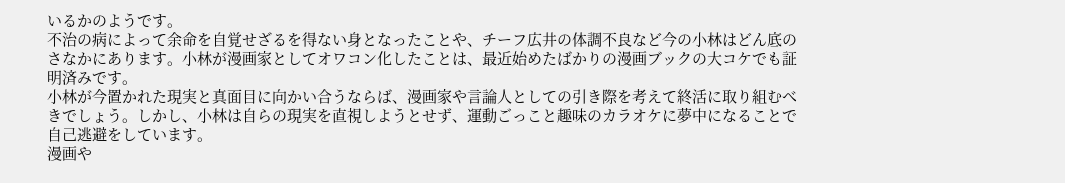いるかのようです。
不治の病によって余命を自覚せざるを得ない身となったことや、チーフ広井の体調不良など今の小林はどん底のさなかにあります。小林が漫画家としてオワコン化したことは、最近始めたばかりの漫画ブックの大コケでも証明済みです。
小林が今置かれた現実と真面目に向かい合うならば、漫画家や言論人としての引き際を考えて終活に取り組むべきでしょう。しかし、小林は自らの現実を直視しようとせず、運動ごっこと趣味のカラオケに夢中になることで自己逃避をしています。
漫画や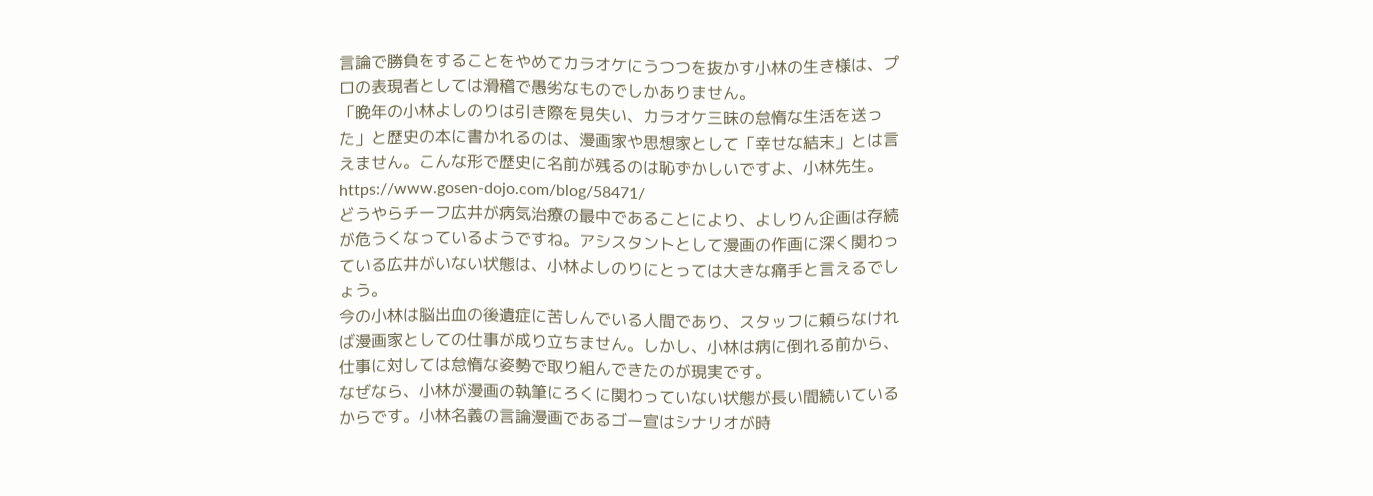言論で勝負をすることをやめてカラオケにうつつを抜かす小林の生き様は、プロの表現者としては滑稽で愚劣なものでしかありません。
「晩年の小林よしのりは引き際を見失い、カラオケ三昧の怠惰な生活を送った」と歴史の本に書かれるのは、漫画家や思想家として「幸せな結末」とは言えません。こんな形で歴史に名前が残るのは恥ずかしいですよ、小林先生。
https://www.gosen-dojo.com/blog/58471/
どうやらチーフ広井が病気治療の最中であることにより、よしりん企画は存続が危うくなっているようですね。アシスタントとして漫画の作画に深く関わっている広井がいない状態は、小林よしのりにとっては大きな痛手と言えるでしょう。
今の小林は脳出血の後遺症に苦しんでいる人間であり、スタッフに頼らなければ漫画家としての仕事が成り立ちません。しかし、小林は病に倒れる前から、仕事に対しては怠惰な姿勢で取り組んできたのが現実です。
なぜなら、小林が漫画の執筆にろくに関わっていない状態が長い間続いているからです。小林名義の言論漫画であるゴー宣はシナリオが時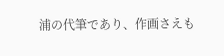浦の代筆であり、作画さえも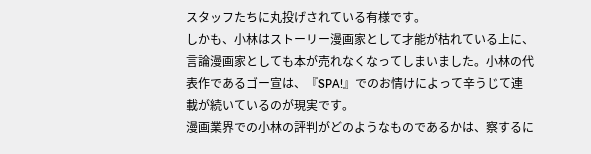スタッフたちに丸投げされている有様です。
しかも、小林はストーリー漫画家として才能が枯れている上に、言論漫画家としても本が売れなくなってしまいました。小林の代表作であるゴー宣は、『SPA!』でのお情けによって辛うじて連載が続いているのが現実です。
漫画業界での小林の評判がどのようなものであるかは、察するに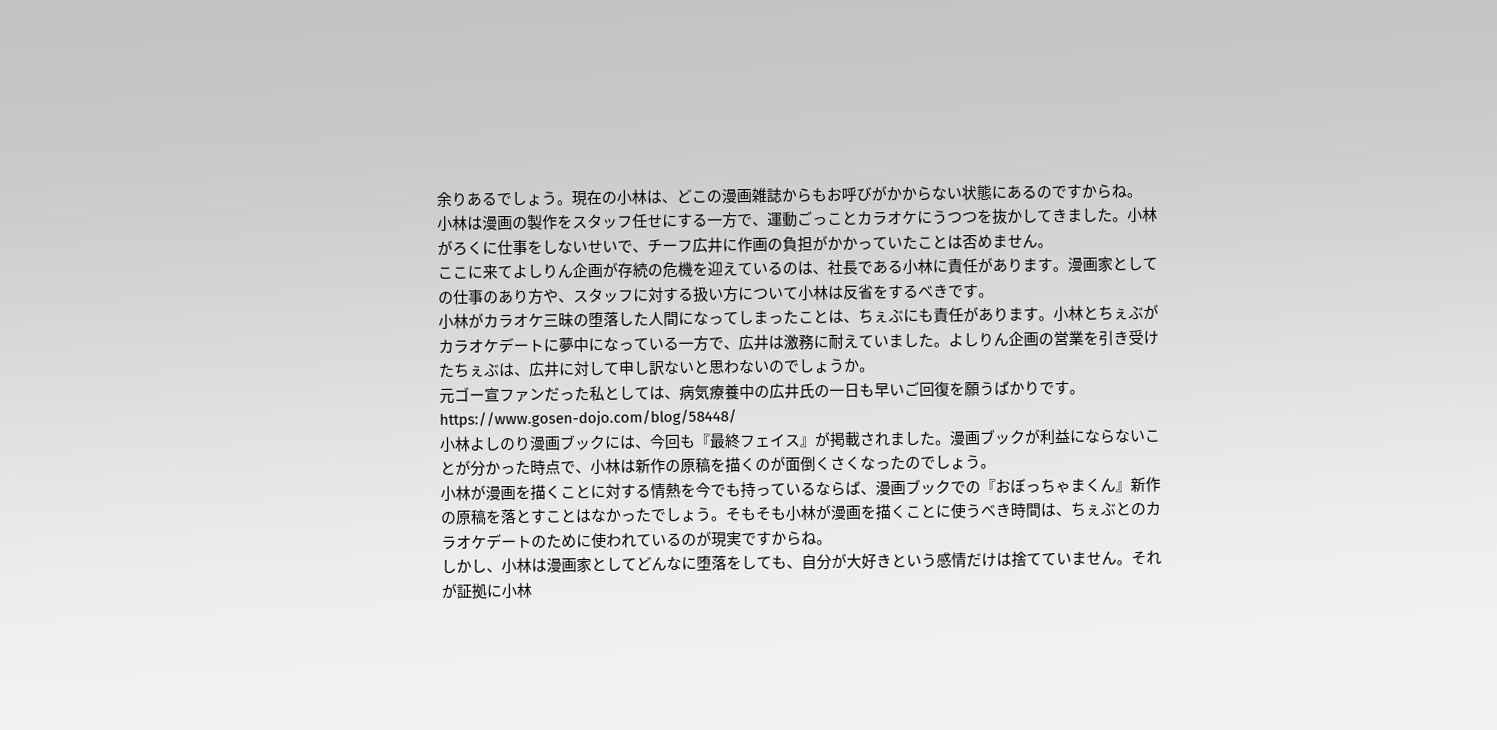余りあるでしょう。現在の小林は、どこの漫画雑誌からもお呼びがかからない状態にあるのですからね。
小林は漫画の製作をスタッフ任せにする一方で、運動ごっことカラオケにうつつを抜かしてきました。小林がろくに仕事をしないせいで、チーフ広井に作画の負担がかかっていたことは否めません。
ここに来てよしりん企画が存続の危機を迎えているのは、社長である小林に責任があります。漫画家としての仕事のあり方や、スタッフに対する扱い方について小林は反省をするべきです。
小林がカラオケ三昧の堕落した人間になってしまったことは、ちぇぶにも責任があります。小林とちぇぶがカラオケデートに夢中になっている一方で、広井は激務に耐えていました。よしりん企画の営業を引き受けたちぇぶは、広井に対して申し訳ないと思わないのでしょうか。
元ゴー宣ファンだった私としては、病気療養中の広井氏の一日も早いご回復を願うばかりです。
https://www.gosen-dojo.com/blog/58448/
小林よしのり漫画ブックには、今回も『最終フェイス』が掲載されました。漫画ブックが利益にならないことが分かった時点で、小林は新作の原稿を描くのが面倒くさくなったのでしょう。
小林が漫画を描くことに対する情熱を今でも持っているならば、漫画ブックでの『おぼっちゃまくん』新作の原稿を落とすことはなかったでしょう。そもそも小林が漫画を描くことに使うべき時間は、ちぇぶとのカラオケデートのために使われているのが現実ですからね。
しかし、小林は漫画家としてどんなに堕落をしても、自分が大好きという感情だけは捨てていません。それが証拠に小林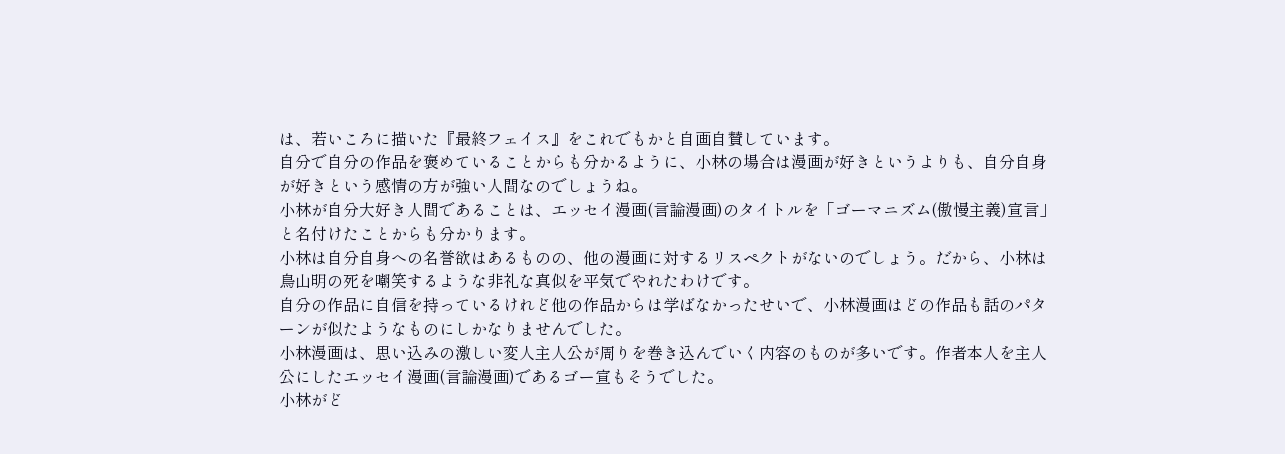は、若いころに描いた『最終フェイス』をこれでもかと自画自賛しています。
自分で自分の作品を褒めていることからも分かるように、小林の場合は漫画が好きというよりも、自分自身が好きという感情の方が強い人間なのでしょうね。
小林が自分大好き人間であることは、エッセイ漫画(言論漫画)のタイトルを「ゴーマニズム(傲慢主義)宣言」と名付けたことからも分かります。
小林は自分自身への名誉欲はあるものの、他の漫画に対するリスペクトがないのでしょう。だから、小林は鳥山明の死を嘲笑するような非礼な真似を平気でやれたわけです。
自分の作品に自信を持っているけれど他の作品からは学ばなかったせいで、小林漫画はどの作品も話のパターンが似たようなものにしかなりませんでした。
小林漫画は、思い込みの激しい変人主人公が周りを巻き込んでいく内容のものが多いです。作者本人を主人公にしたエッセイ漫画(言論漫画)であるゴー宣もそうでした。
小林がど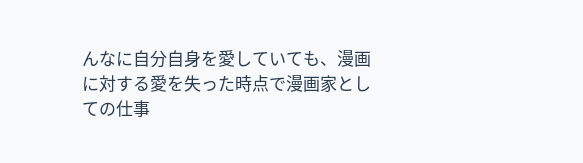んなに自分自身を愛していても、漫画に対する愛を失った時点で漫画家としての仕事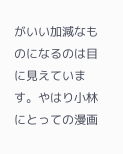がいい加減なものになるのは目に見えています。やはり小林にとっての漫画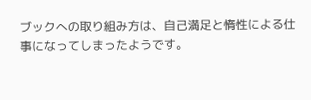ブックへの取り組み方は、自己満足と惰性による仕事になってしまったようです。